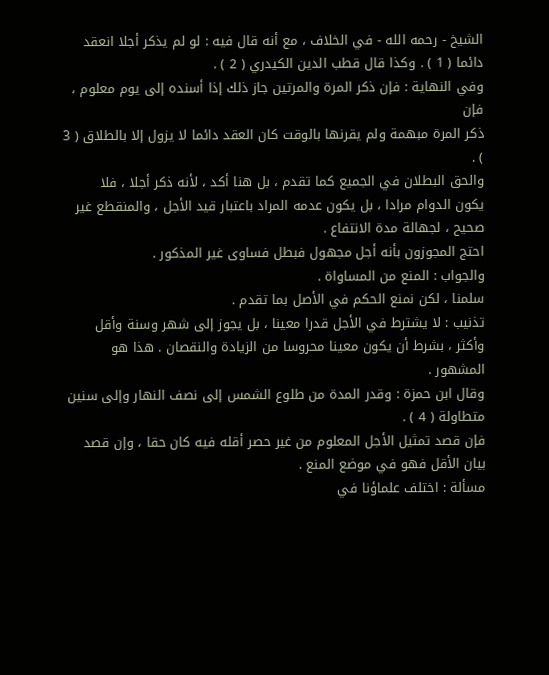الشيخ - رحمه الله - في الخلاف ، مع أنه قال فيه : لو لم يذكر أجلا انعقد
دائما ( 1 ) . وكذا قال قطب الدين الكيدري ( 2 ) .
وفي النهاية : فإن ذكر المرة والمرتين جاز ذلك إذا أسنده إلى يوم معلوم ، فإن
ذكر المرة مبهمة ولم يقرنها بالوقت كان العقد دائما لا يزول إلا بالطلاق ( 3 ) .
والحق البطلان في الجميع كما تقدم ، بل هنا أكد ، لأنه ذكر أجلا ، فلا
يكون الدوام مرادا ، بل يكون عدمه المراد باعتبار قيد الأجل ، والمنقطع غير
صحيح ، لجهالة مدة الانتفاع .
احتج المجوزون بأنه أجل مجهول فبطل فساوى غير المذكور .
والجواب : المنع من المساواة .
سلمنا ، لكن نمنع الحكم في الأصل بما تقدم .
تذنيب : لا يشترط في الأجل قدرا معينا ، بل يجوز إلى شهر وسنة وأقل
وأكثر ، بشرط أن يكون معينا محروسا من الزيادة والنقصان . هذا هو المشهور .
وقال ابن حمزة : وقدر المدة من طلوع الشمس إلى نصف النهار وإلى سنين
متطاولة ( 4 ) .
فإن قصد تمثيل الأجل المعلوم من غير حصر أقله فيه كان حقا ، وإن قصد
بيان الأقل فهو في موضع المنع .
مسألة : اختلف علماؤنا في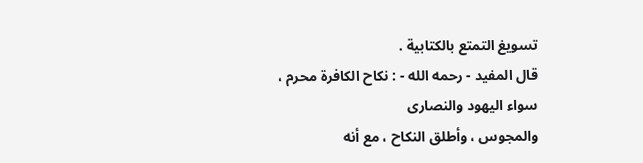تسويغ التمتع بالكتابية .
قال المفيد - رحمه الله - : نكاح الكافرة محرم ، سواء اليهود والنصارى
والمجوس ، وأطلق النكاح ، مع أنه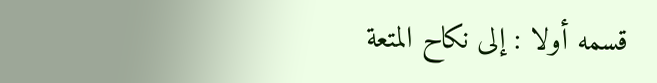قسمه أولا : إلى نكاح المتعة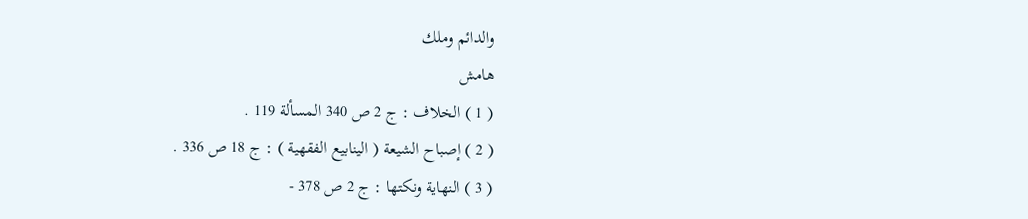والدائم وملك
هامش
( 1 ) الخلاف : ج 2 ص 340 المسألة 119 .
( 2 ) إصباح الشيعة ( الينابيع الفقهية ) : ج 18 ص 336 .
( 3 ) النهاية ونكتها : ج 2 ص 378 -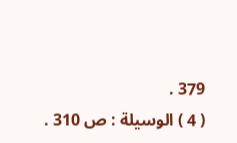379 .
( 4 ) الوسيلة : ص 310 .